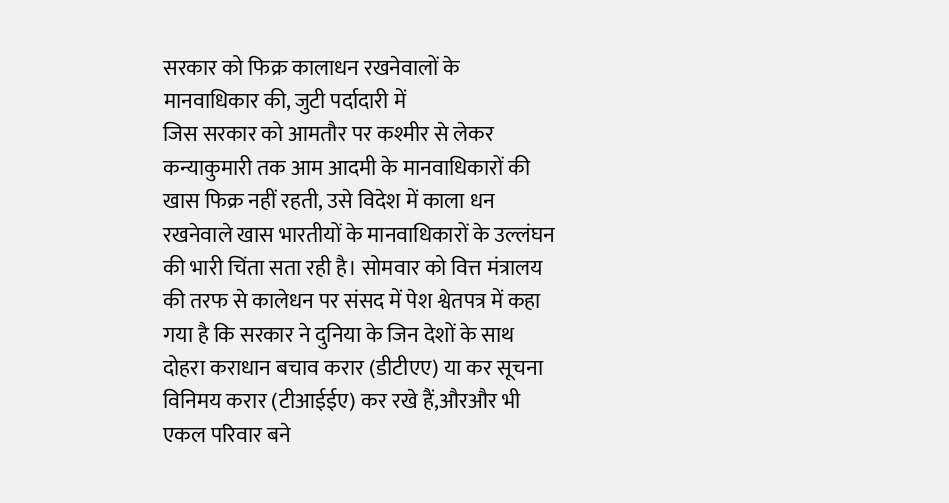सरकार को फिक्र कालाधन रखनेवालों के मानवाधिकार की, जुटी पर्दादारी में
जिस सरकार को आमतौर पर कश्मीर से लेकर कन्याकुमारी तक आम आदमी के मानवाधिकारों की खास फिक्र नहीं रहती, उसे विदेश में काला धन रखनेवाले खास भारतीयों के मानवाधिकारों के उल्लंघन की भारी चिंता सता रही है। सोमवार को वित्त मंत्रालय की तरफ से कालेधन पर संसद में पेश श्वेतपत्र में कहा गया है कि सरकार ने दुनिया के जिन देशों के साथ दोहरा कराधान बचाव करार (डीटीएए) या कर सूचना विनिमय करार (टीआईईए) कर रखे हैं,औरऔर भी
एकल परिवार बने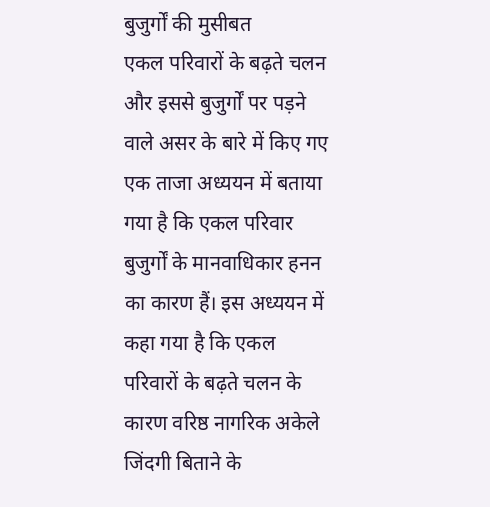बुजुर्गों की मुसीबत
एकल परिवारों के बढ़ते चलन और इससे बुजुर्गों पर पड़ने वाले असर के बारे में किए गए एक ताजा अध्ययन में बताया गया है कि एकल परिवार बुजुर्गों के मानवाधिकार हनन का कारण हैं। इस अध्ययन में कहा गया है कि एकल परिवारों के बढ़ते चलन के कारण वरिष्ठ नागरिक अकेले जिंदगी बिताने के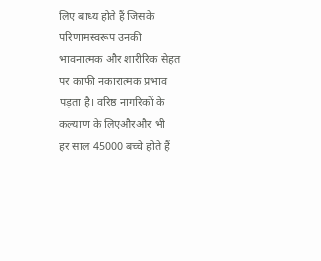लिए बाध्य होते हैं जिसके परिणामस्वरूप उनकी भावनात्मक और शारीरिक सेहत पर काफी नकारात्मक प्रभाव पड़ता है। वरिष्ठ नागरिकों के कल्याण के लिएऔरऔर भी
हर साल 45000 बच्चे होते हैं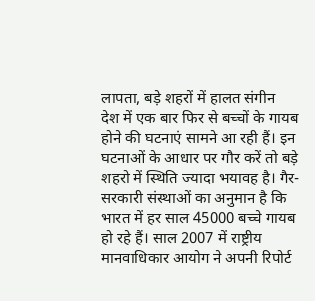लापता, बड़े शहरों में हालत संगीन
देश में एक बार फिर से बच्चों के गायब होने की घटनाएं सामने आ रही हैं। इन घटनाओं के आधार पर गौर करें तो बड़े शहरो में स्थिति ज्यादा भयावह है। गैर-सरकारी संस्थाओं का अनुमान है कि भारत में हर साल 45000 बच्चे गायब हो रहे हैं। साल 2007 में राष्ट्रीय मानवाधिकार आयोग ने अपनी रिपोर्ट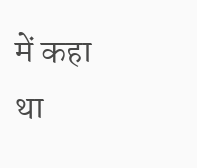में कहा था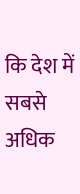कि देश में सबसे अधिक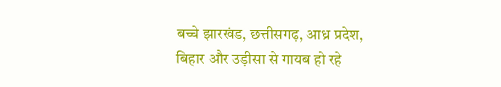बच्चे झारखंड, छत्तीसगढ़, आध्र प्रदेश, बिहार और उड़ीसा से गायब हो रहे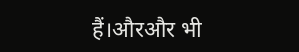हैं।औरऔर भी